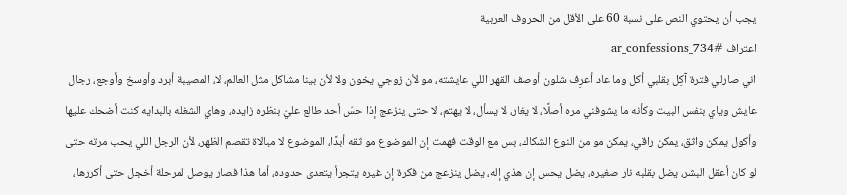يجب أن يحتوي النص على نسبة 60 على الأقل من الحروف العربية
اعتراف #ar_confessions_734
اني صارلي فترة آكِل بقلبي أكل وما عاد أعرِف شلون أوصف القهر اللي عايشته، مو لأن زوجي يخون ولا لأن بينا مشاكل مثل العالم، لا، المصيبة أبرد وأوسخ وأوجع، رجال عايش وياي بنفس البيت وكأنه ما يشوفني مره أصلًا، لا يغار، لا يسأل، لا يهتم، لا حتى ينزعج إذا حسّ أحد طالع عليّ بنظره زايده، وهاي الشغله بالبدايه كنت أضحك عليها وأكول يمكن واثق، يمكن راقي، يمكن مو من النوع الشكاك، بس مع الوقت فهمت إن الموضوع مو ثقه أبدًا، الموضوع لا مبالاة تقصم الظهر، لأن الرجل اللي يحب مرته حتى لو كان أعقل البشر، يضل بقلبه نار صغيره، يضل يحس إن هذي إله، يضل ينزعج من فكرة إن غيره يتجرأ يتعدى حدوده، أما هذا فصار يوصل لمرحلة أخجل حتى أكررها،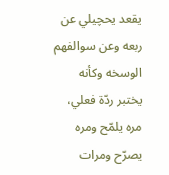يقعد يحچيلي عن ربعه وعن سوالفهم الوسخه وكأنه يختبر ردّة فعلي، مره يلمّح ومره يصرّح ومرات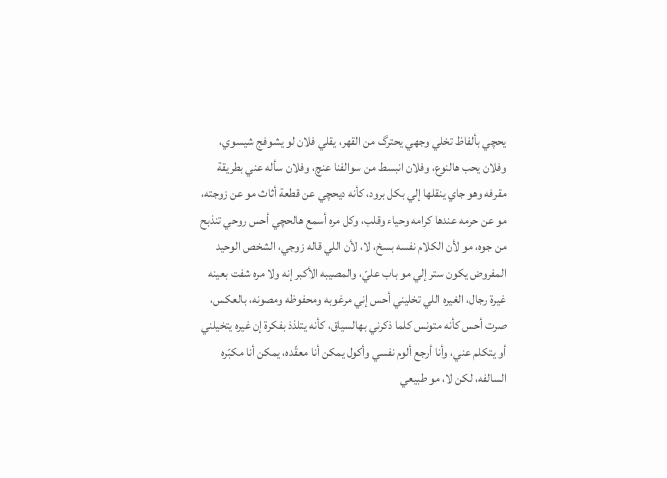يحچي بألفاظ تخلي وجهي يحترگ من القهر، يقلي فلان لو يشوفج شيسوي، وفلان يحب هالنوع، وفلان انبسط من سوالفنا عنچ، وفلان سأله عني بطريقة مقرفه وهو جاي ينقلها إلي بكل برود، كأنه ديحچي عن قطعة أثاث مو عن زوجته، مو عن حرمه عندها كرامه وحياء وقلب، وكل مره أسمع هالحچي أحس روحي تنذبح من جوه، مو لأن الكلام نفسه بسخ، لا، لأن اللي قاله زوجي، الشخص الوحيد المفروض يكون ستر إلي مو باب عليّ، والمصيبه الأكبر إنه ولا مره شفت بعينه غيرة رجال، الغيره اللي تخليني أحس إني مرغوبه ومحفوظه ومصونه، بالعكس، صرت أحس كأنه متونس كلما ذكرني بهالسياق، كأنه يتلذذ بفكرة إن غيره يتخيلني أو يتكلم عني، وأنا أرجع ألوم نفسي وأكول يمكن أنا معقّده، يمكن أنا مكبّره السالفه، لكن لا، مو طبيعي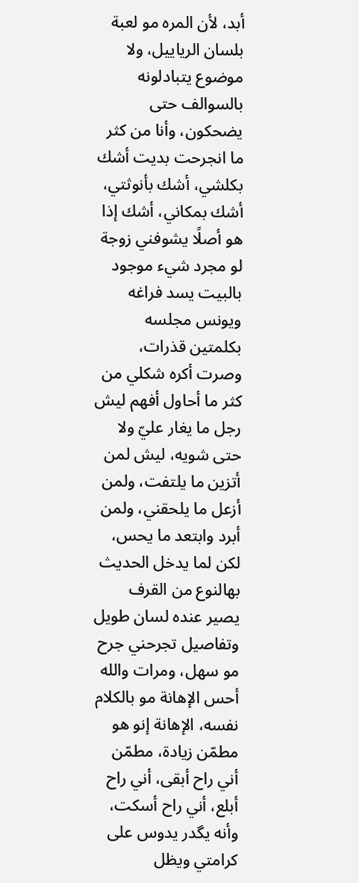أبد، لأن المره مو لعبة بلسان الرياييل، ولا موضوع يتبادلونه بالسوالف حتى يضحكون، وأنا من كثر ما انجرحت بديت أشك بكلشي، أشك بأنوثتي، أشك بمكاني، أشك إذا هو أصلًا يشوفني زوجة لو مجرد شيء موجود بالبيت يسد فراغه ويونس مجلسه بكلمتين قذرات، وصرت أكره شكلي من كثر ما أحاول أفهم ليش رجل ما يغار عليّ ولا حتى شويه، ليش لمن أتزين ما يلتفت، ولمن أزعل ما يلحقني، ولمن أبرد وابتعد ما يحس، لكن لما يدخل الحديث بهالنوع من القرف يصير عنده لسان طويل وتفاصيل تجرحني جرح مو سهل، ومرات والله أحس الإهانة مو بالكلام نفسه، الإهانة إنو هو مطمّن زيادة، مطمّن أني راح أبقى، أني راح أبلع، أني راح أسكت، وأنه يگدر يدوس على كرامتي ويظل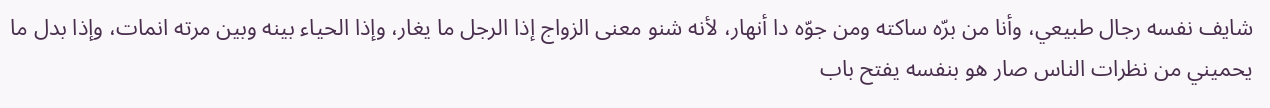شايف نفسه رجال طبيعي، وأنا من برّه ساكته ومن جوّه دا أنهار، لأنه شنو معنى الزواج إذا الرجل ما يغار، وإذا الحياء بينه وبين مرته انمات، وإذا بدل ما يحميني من نظرات الناس صار هو بنفسه يفتح باب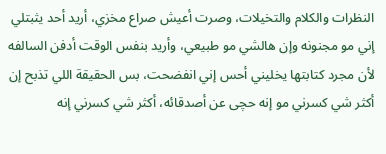النظرات والكلام والتخيلات، وصرت أعيش صراع مخزي، أريد أحد يثبتلي إني مو مجنونه وإن هالشي مو طبيعي، وأريد بنفس الوقت أدفن السالفه لأن مجرد كتابتها يخليني أحس إني انفضحت، بس الحقيقة اللي تذبح إن أكثر شي كسرني مو إنه حچى عن أصدقائه، أكثر شي كسرني إنه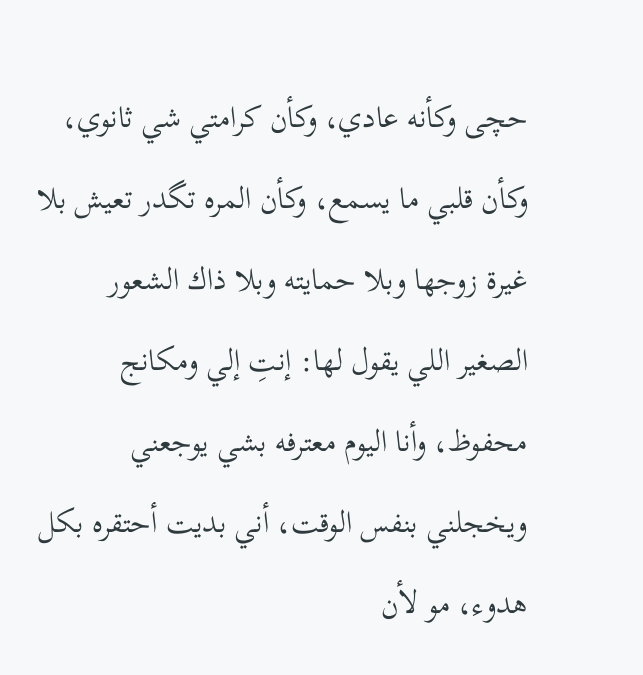حچى وكأنه عادي، وكأن كرامتي شي ثانوي، وكأن قلبي ما يسمع، وكأن المره تگدر تعيش بلا غيرة زوجها وبلا حمايته وبلا ذاك الشعور الصغير اللي يقول لها: إنتِ إلي ومكانج محفوظ، وأنا اليوم معترفه بشي يوجعني ويخجلني بنفس الوقت، أني بديت أحتقره بكل هدوء، مو لأن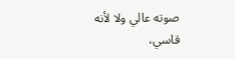صوته عالي ولا لأنه قاسي،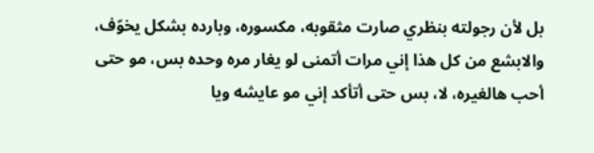بل لأن رجولته بنظري صارت مثقوبه، مكسوره، وبارده بشكل يخوّف، والابشع من كل هذا إني مرات أتمنى لو يغار مره وحده بس، مو حتى أحب هالغيره، لا، بس حتى أتأكد إني مو عايشه ويا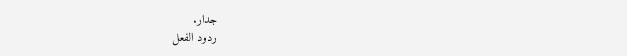جدار.
ردود الفعل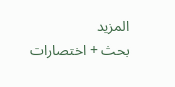المزيد
بحث + اختصارات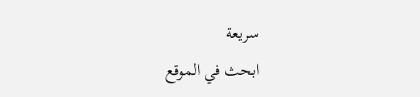سريعة
ابحث في الموقع